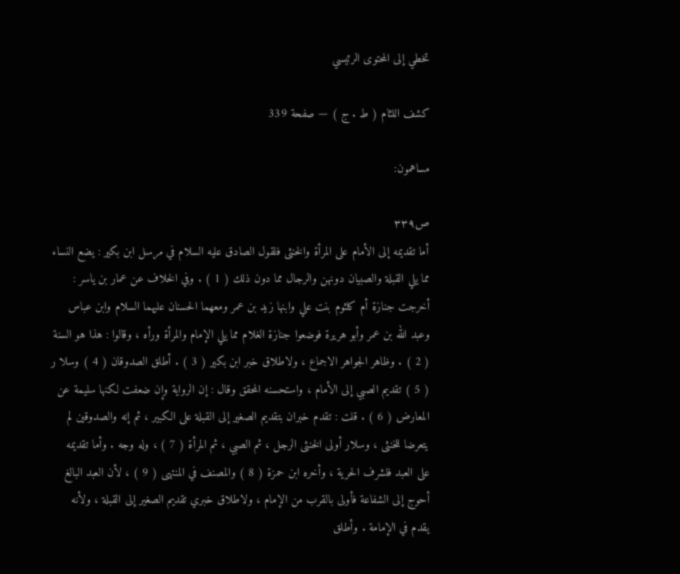تخطي إلى المحتوى الرئيسي

كشف اللثام ( ط . ج ) — صفحة 339

مساهمون:

ص٣٣٩
أما تقديمه إلى الأمام على المرأة والخنثى فلقول الصادق عليه السلام في مرسل ابن بكير : يضع النساء مما يلي القبلة والصبيان دونهن والرجال مما دون ذلك ( 1 ) . وفي الخلاف عن عمار بن ياسر : أخرجت جنازة أم كلثوم بنت علي وابنها زيد بن عمر ومعهما الحسنان عليهما السلام وابن عباس وعبد الله بن عمر وأبو هريرة فوضعوا جنازة الغلام مما يلي الإمام والمرأة ورأه ، وقالوا : هذا هو السنة ( 2 ) . وظاهر الجواهر الاجماع ، ولاطلاق خبر ابن بكير ( 3 ) . أطلق الصدوقان ( 4 ) وسلا ر ( 5 ) تقديم الصبي إلى الأمام ، واستحسنه المحقق وقال : إن الرواية وإن ضعفت لكنها سليمة عن المعارض ( 6 ) . قلت : تقدم خبران بتقديم الصغير إلى القبلة على الكبير ، ثم إنه والصدوقين لم يتعرضا للخنثى ، وسلار أولى الخنثى الرجل ، ثم الصبي ، ثم المرأة ( 7 ) ، وله وجه . وأما تقديمه على العبد فلشرف الحرية ، وأخره ابن حمزة ( 8 ) والمصنف في المنتهى ( 9 ) ، لأن العبد البالغ أحوج إلى الشفاعة فأولى بالقرب من الإمام ، ولاطلاق خبري تقديم الصغير إلى القبلة ، ولأنه يقدم في الإمامة . وأطلق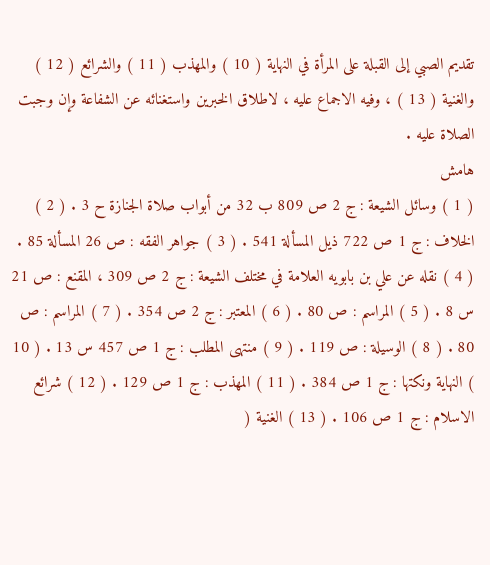تقديم الصبي إلى القبلة على المرأة في النهاية ( 10 ) والمهذب ( 11 ) والشرائع ( 12 ) والغنية ( 13 ) ، وفيه الاجماع عليه ، لاطلاق الخبرين واستغنائه عن الشفاعة وإن وجبت الصلاة عليه .
هامش
( 1 ) وسائل الشيعة : ج 2 ص 809 ب 32 من أبواب صلاة الجنازة ح 3 . ( 2 ) الخلاف : ج 1 ص 722 ذيل المسألة 541 . ( 3 ) جواهر الفقه : ص 26 المسألة 85 . ( 4 ) نقله عن علي بن بابويه العلامة في مختلف الشيعة : ج 2 ص 309 ، المقنع : ص 21 س 8 . ( 5 ) المراسم : ص 80 . ( 6 ) المعتبر : ج 2 ص 354 . ( 7 ) المراسم : ص 80 . ( 8 ) الوسيلة : ص 119 . ( 9 ) منتهى المطلب : ج 1 ص 457 س 13 . ( 10 ) النهاية ونكتها : ج 1 ص 384 . ( 11 ) المهذب : ج 1 ص 129 . ( 12 ) شرائع الاسلام : ج 1 ص 106 . ( 13 ) الغنية (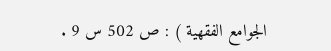الجوامع الفقهية ) : ص 502 س 9 .